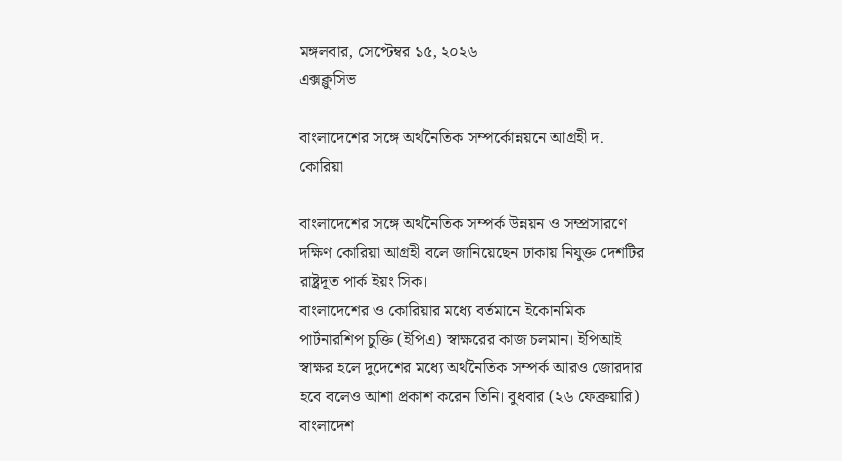মঙ্গলবার, সেপ্টেম্বর ১৫, ২০২৬
এক্সক্লুসিভ

বাংলাদেশের সঙ্গে অর্থনৈতিক সম্পর্কোন্নয়নে আগ্রহী দ. কোরিয়া

বাংলাদেশের সঙ্গে অর্থনৈতিক সম্পর্ক উন্নয়ন ও সম্প্রসারণে দক্ষিণ কোরিয়া আগ্রহী বলে জানিয়েছেন ঢাকায় নিযুক্ত দেশটির রাষ্ট্রদূত পার্ক ইয়ং সিক।
বাংলাদেশের ও কোরিয়ার মধ্যে বর্তমানে ইকোনমিক পার্টনারশিপ চুক্তি (ইপিএ) স্বাক্ষরের কাজ চলমান। ইপিআই স্বাক্ষর হলে দুদেশের মধ্যে অর্থনৈতিক সম্পর্ক আরও জোরদার হবে বলেও আশা প্রকাশ করেন তিনি। বুধবার (২৬ ফেব্রুয়ারি) বাংলাদেশ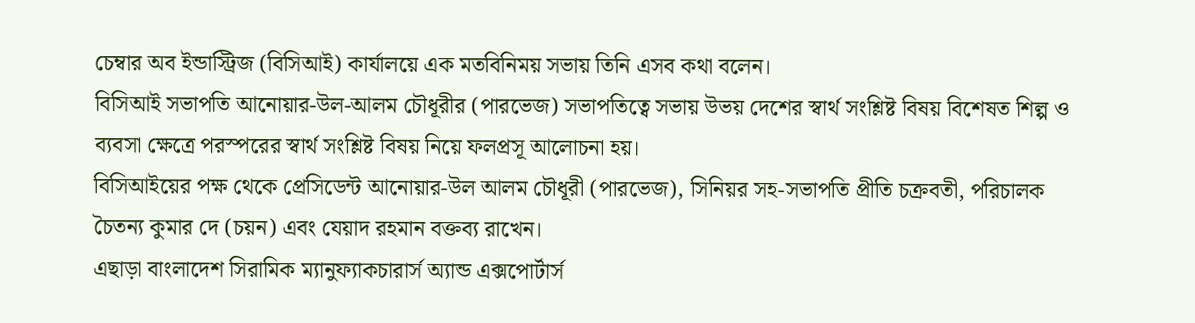চেম্বার অব ইন্ডাস্ট্রিজ (বিসিআই) কার্যালয়ে এক মতবিনিময় সভায় তিনি এসব কথা বলেন।
বিসিআই সভাপতি আনোয়ার-উল-আলম চৌধূরীর (পারভেজ) সভাপতিত্বে সভায় উভয় দেশের স্বার্থ সংশ্লিষ্ট বিষয় বিশেষত শিল্প ও ব্যবসা ক্ষেত্রে পরস্পরের স্বার্থ সংশ্লিষ্ট বিষয় নিয়ে ফলপ্রসূ আলোচনা হয়।
বিসিআইয়ের পক্ষ থেকে প্রেসিডেন্ট আনোয়ার-উল আলম চৌধূরী (পারভেজ), সিনিয়র সহ-সভাপতি প্রীতি চক্রবতী, পরিচালক চৈতন্য কুমার দে (চয়ন) এবং যেয়াদ রহমান বক্তব্য রাখেন।
এছাড়া বাংলাদেশ সিরামিক ম্যানুফ্যাকচারার্স অ্যান্ড এক্সপোর্টার্স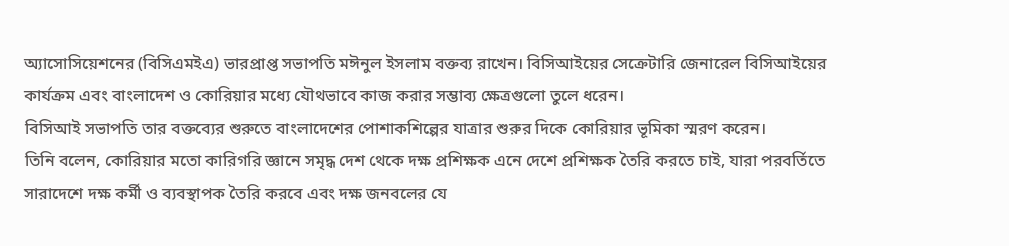অ্যাসোসিয়েশনের (বিসিএমইএ) ভারপ্রাপ্ত সভাপতি মঈনুল ইসলাম বক্তব্য রাখেন। বিসিআইয়ের সেক্রেটারি জেনারেল বিসিআইয়ের কার্যক্রম এবং বাংলাদেশ ও কোরিয়ার মধ্যে যৌথভাবে কাজ করার সম্ভাব্য ক্ষেত্রগুলো তুলে ধরেন।
বিসিআই সভাপতি তার বক্তব্যের শুরুতে বাংলাদেশের পোশাকশিল্পের যাত্রার শুরুর দিকে কোরিয়ার ভূমিকা স্মরণ করেন।
তিনি বলেন, কোরিয়ার মতো কারিগরি জ্ঞানে সমৃদ্ধ দেশ থেকে দক্ষ প্রশিক্ষক এনে দেশে প্রশিক্ষক তৈরি করতে চাই, যারা পরবর্তিতে সারাদেশে দক্ষ কর্মী ও ব্যবস্থাপক তৈরি করবে এবং দক্ষ জনবলের যে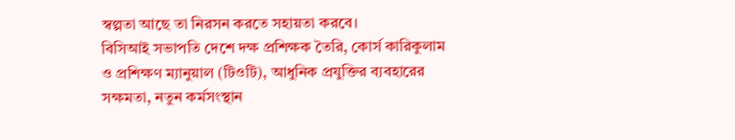স্বল্পতা আছে তা নিরসন করতে সহায়তা করবে।
বিসিআই সভাপতি দেশে দক্ষ প্রশিক্ষক তৈরি, কোর্স কারিকুলাম ও প্রশিক্ষণ ম্যানুয়াল (টিওটি), আধুনিক প্রযুক্তির ব্যবহারের সক্ষমতা, নতুন কর্মসংস্থান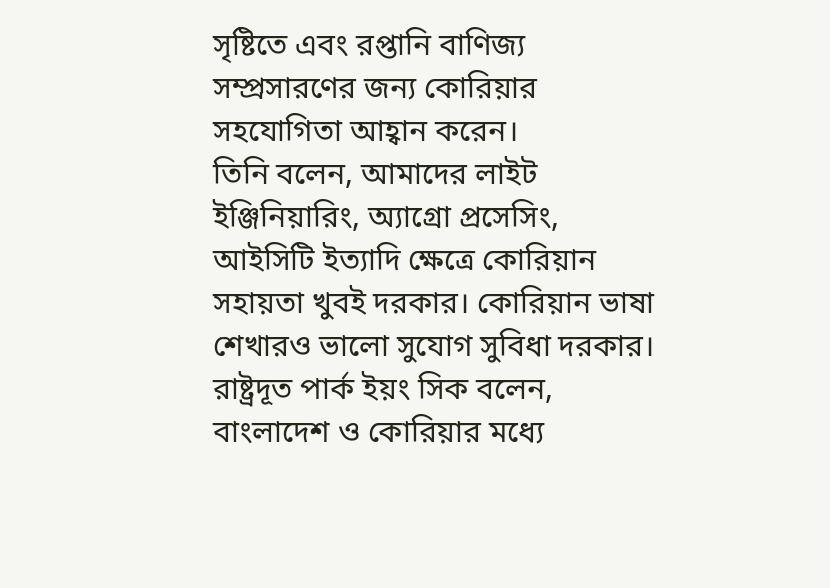সৃষ্টিতে এবং রপ্তানি বাণিজ্য সম্প্রসারণের জন্য কোরিয়ার সহযোগিতা আহ্বান করেন।
তিনি বলেন, আমাদের লাইট ইঞ্জিনিয়ারিং, অ্যাগ্রো প্রসেসিং, আইসিটি ইত্যাদি ক্ষেত্রে কোরিয়ান সহায়তা খুবই দরকার। কোরিয়ান ভাষা শেখারও ভালো সুযোগ সুবিধা দরকার।
রাষ্ট্রদূত পার্ক ইয়ং সিক বলেন, বাংলাদেশ ও কোরিয়ার মধ্যে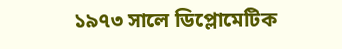১৯৭৩ সালে ডিপ্লোমেটিক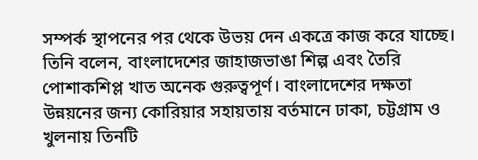সম্পর্ক স্থাপনের পর থেকে উভয় দেন একত্রে কাজ করে যাচ্ছে।
তিনি বলেন, বাংলাদেশের জাহাজভাঙা শিল্প এবং তৈরি পোশাকশিপ্ল খাত অনেক গুরুত্বপূর্ণ। বাংলাদেশের দক্ষতা উন্নয়নের জন্য কোরিয়ার সহায়তায় বর্তমানে ঢাকা, চট্টগ্রাম ও খুলনায় তিনটি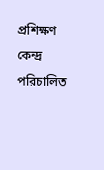প্রশিক্ষণ কেন্দ্র পরিচালিত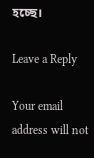হচ্ছে।

Leave a Reply

Your email address will not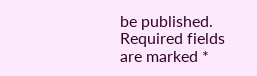be published. Required fields are marked *